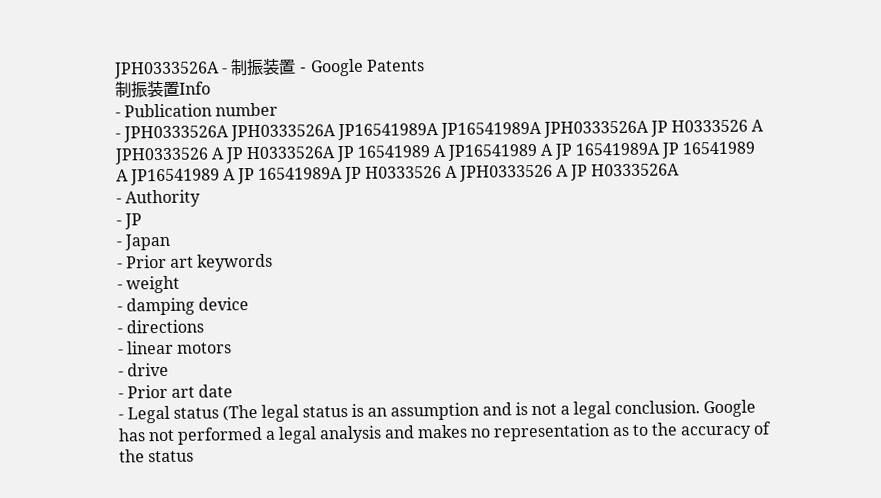JPH0333526A - 制振装置 - Google Patents
制振装置Info
- Publication number
- JPH0333526A JPH0333526A JP16541989A JP16541989A JPH0333526A JP H0333526 A JPH0333526 A JP H0333526A JP 16541989 A JP16541989 A JP 16541989A JP 16541989 A JP16541989 A JP 16541989A JP H0333526 A JPH0333526 A JP H0333526A
- Authority
- JP
- Japan
- Prior art keywords
- weight
- damping device
- directions
- linear motors
- drive
- Prior art date
- Legal status (The legal status is an assumption and is not a legal conclusion. Google has not performed a legal analysis and makes no representation as to the accuracy of the status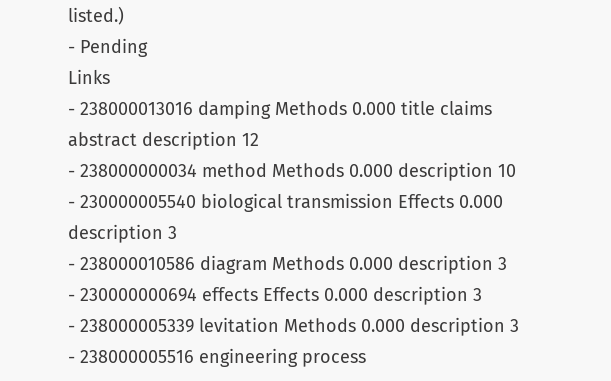listed.)
- Pending
Links
- 238000013016 damping Methods 0.000 title claims abstract description 12
- 238000000034 method Methods 0.000 description 10
- 230000005540 biological transmission Effects 0.000 description 3
- 238000010586 diagram Methods 0.000 description 3
- 230000000694 effects Effects 0.000 description 3
- 238000005339 levitation Methods 0.000 description 3
- 238000005516 engineering process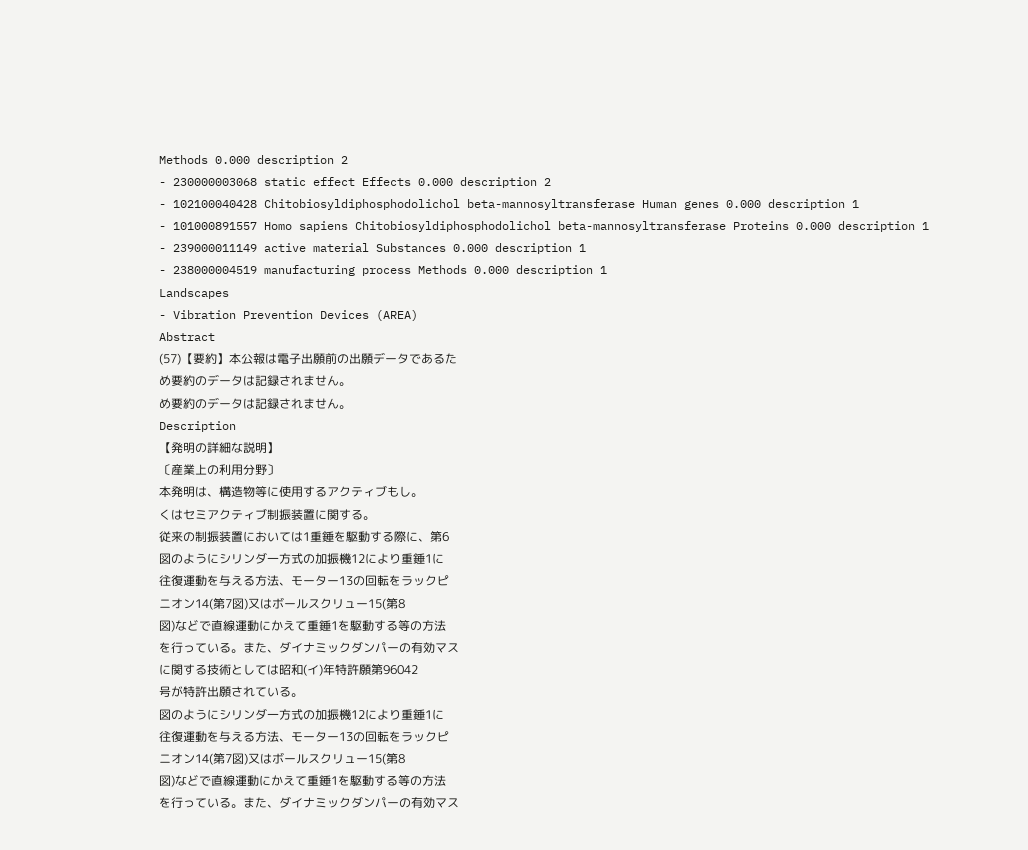Methods 0.000 description 2
- 230000003068 static effect Effects 0.000 description 2
- 102100040428 Chitobiosyldiphosphodolichol beta-mannosyltransferase Human genes 0.000 description 1
- 101000891557 Homo sapiens Chitobiosyldiphosphodolichol beta-mannosyltransferase Proteins 0.000 description 1
- 239000011149 active material Substances 0.000 description 1
- 238000004519 manufacturing process Methods 0.000 description 1
Landscapes
- Vibration Prevention Devices (AREA)
Abstract
(57)【要約】本公報は電子出願前の出願データであるた
め要約のデータは記録されません。
め要約のデータは記録されません。
Description
【発明の詳細な説明】
〔産業上の利用分野〕
本発明は、構造物等に使用するアクティブもし。
くはセミアクティブ制振装置に関する。
従来の制振装置においては1重錘を駆動する際に、第6
図のようにシリンダ一方式の加振機12により重錘1に
往復運動を与える方法、モーター13の回転をラックピ
ニオン14(第7図)又はボールスクリュー15(第8
図)などで直線運動にかえて重錘1を駆動する等の方法
を行っている。また、ダイナミックダンパーの有効マス
に関する技術としては昭和(イ)年特許願第96042
号が特許出願されている。
図のようにシリンダ一方式の加振機12により重錘1に
往復運動を与える方法、モーター13の回転をラックピ
ニオン14(第7図)又はボールスクリュー15(第8
図)などで直線運動にかえて重錘1を駆動する等の方法
を行っている。また、ダイナミックダンパーの有効マス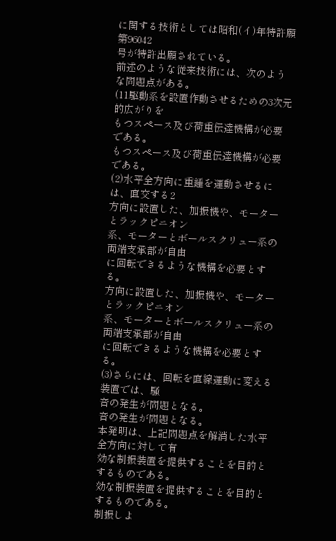に関する技術としては昭和(イ)年特許願第96042
号が特許出願されている。
前述のような従来技術には、次のような問題点がある。
(11駆動系を設置作動させるための3次元的広がりを
もつスペース及び荷重伝達機構が必要である。
もつスペース及び荷重伝達機構が必要である。
(2)水平全方向に重錘を運動させるには、直交する2
方向に設置した、加振機や、モーターとラックピニオン
系、モーターとボールスクリュー系の両端支承部が自由
に回転できるような機構を必要とする。
方向に設置した、加振機や、モーターとラックピニオン
系、モーターとボールスクリュー系の両端支承部が自由
に回転できるような機構を必要とする。
(3)さらには、回転を直線運動に変える装置では、騒
音の発生が問題となる。
音の発生が問題となる。
本発明は、上記問題点を解消した水平全方向に対して有
効な制振装置を提供することを目的とするものである。
効な制振装置を提供することを目的とするものである。
制振しよ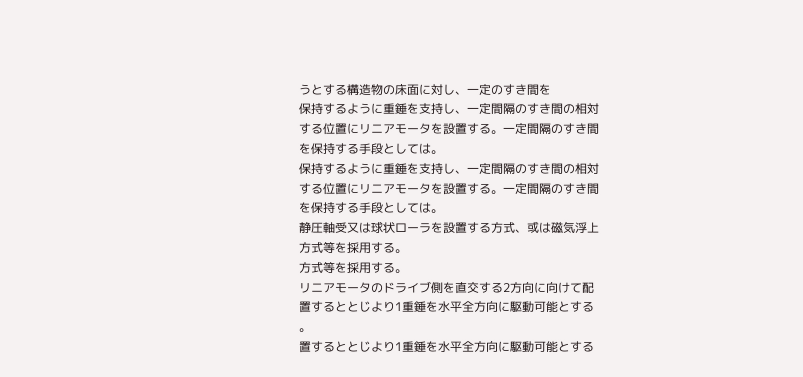うとする構造物の床面に対し、一定のすき間を
保持するように重錘を支持し、一定間隔のすき間の相対
する位置にリニアモータを設置する。一定間隔のすき間
を保持する手段としては。
保持するように重錘を支持し、一定間隔のすき間の相対
する位置にリニアモータを設置する。一定間隔のすき間
を保持する手段としては。
静圧軸受又は球状ローラを設置する方式、或は磁気浮上
方式等を採用する。
方式等を採用する。
リニアモータのドライブ側を直交する2方向に向けて配
置するととじより1重錘を水平全方向に駆動可能とする
。
置するととじより1重錘を水平全方向に駆動可能とする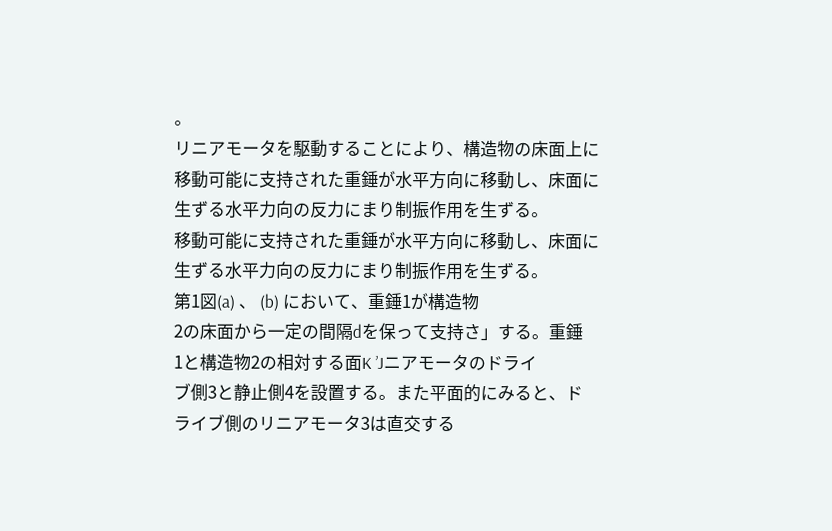。
リニアモータを駆動することにより、構造物の床面上に
移動可能に支持された重錘が水平方向に移動し、床面に
生ずる水平力向の反力にまり制振作用を生ずる。
移動可能に支持された重錘が水平方向に移動し、床面に
生ずる水平力向の反力にまり制振作用を生ずる。
第1図(a) 、 (b) において、重錘1が構造物
2の床面から一定の間隔dを保って支持さ」する。重錘
1と構造物2の相対する面K ’Jニアモータのドライ
ブ側3と静止側4を設置する。また平面的にみると、ド
ライブ側のリニアモータ3は直交する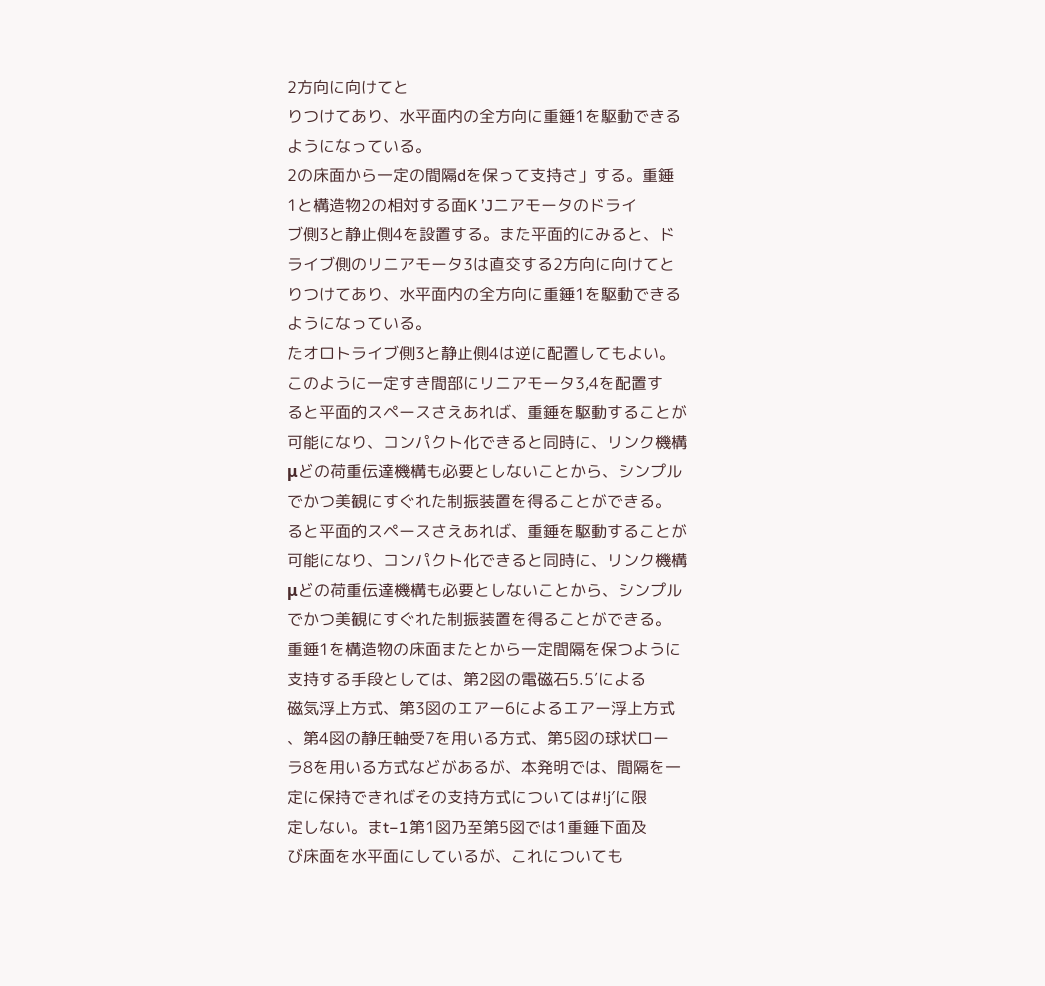2方向に向けてと
りつけてあり、水平面内の全方向に重錘1を駆動できる
ようになっている。
2の床面から一定の間隔dを保って支持さ」する。重錘
1と構造物2の相対する面K ’Jニアモータのドライ
ブ側3と静止側4を設置する。また平面的にみると、ド
ライブ側のリニアモータ3は直交する2方向に向けてと
りつけてあり、水平面内の全方向に重錘1を駆動できる
ようになっている。
たオロトライブ側3と静止側4は逆に配置してもよい。
このように一定すき間部にリニアモータ3,4を配置す
ると平面的スペースさえあれば、重錘を駆動することが
可能になり、コンパクト化できると同時に、リンク機構
μどの荷重伝達機構も必要としないことから、シンプル
でかつ美観にすぐれた制振装置を得ることができる。
ると平面的スペースさえあれば、重錘を駆動することが
可能になり、コンパクト化できると同時に、リンク機構
μどの荷重伝達機構も必要としないことから、シンプル
でかつ美観にすぐれた制振装置を得ることができる。
重錘1を構造物の床面またとから一定間隔を保つように
支持する手段としては、第2図の電磁石5.5′による
磁気浮上方式、第3図のエアー6によるエアー浮上方式
、第4図の静圧軸受7を用いる方式、第5図の球状ロー
ラ8を用いる方式などがあるが、本発明では、間隔を一
定に保持できればその支持方式については#!j′に限
定しない。まt−1第1図乃至第5図では1重錘下面及
び床面を水平面にしているが、これについても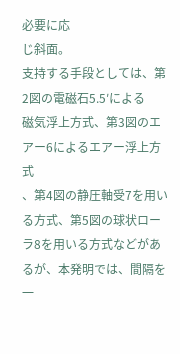必要に応
じ斜面。
支持する手段としては、第2図の電磁石5.5′による
磁気浮上方式、第3図のエアー6によるエアー浮上方式
、第4図の静圧軸受7を用いる方式、第5図の球状ロー
ラ8を用いる方式などがあるが、本発明では、間隔を一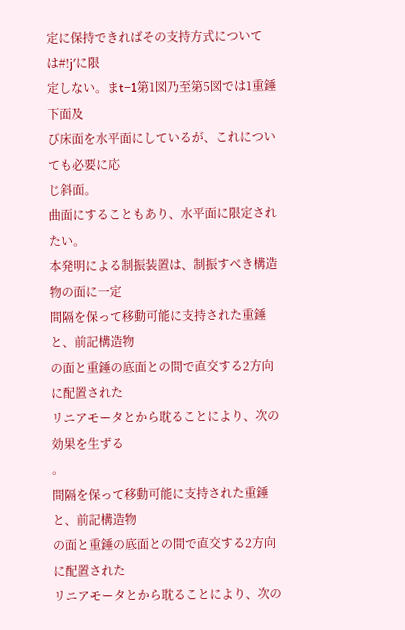定に保持できればその支持方式については#!j′に限
定しない。まt−1第1図乃至第5図では1重錘下面及
び床面を水平面にしているが、これについても必要に応
じ斜面。
曲面にすることもあり、水平面に限定されたい。
本発明による制振装置は、制振すべき構造物の面に一定
間隔を保って移動可能に支持された重錘と、前記構造物
の面と重錘の底面との間で直交する2方向に配置された
リニアモータとから耽ることにより、次の効果を生ずる
。
間隔を保って移動可能に支持された重錘と、前記構造物
の面と重錘の底面との間で直交する2方向に配置された
リニアモータとから耽ることにより、次の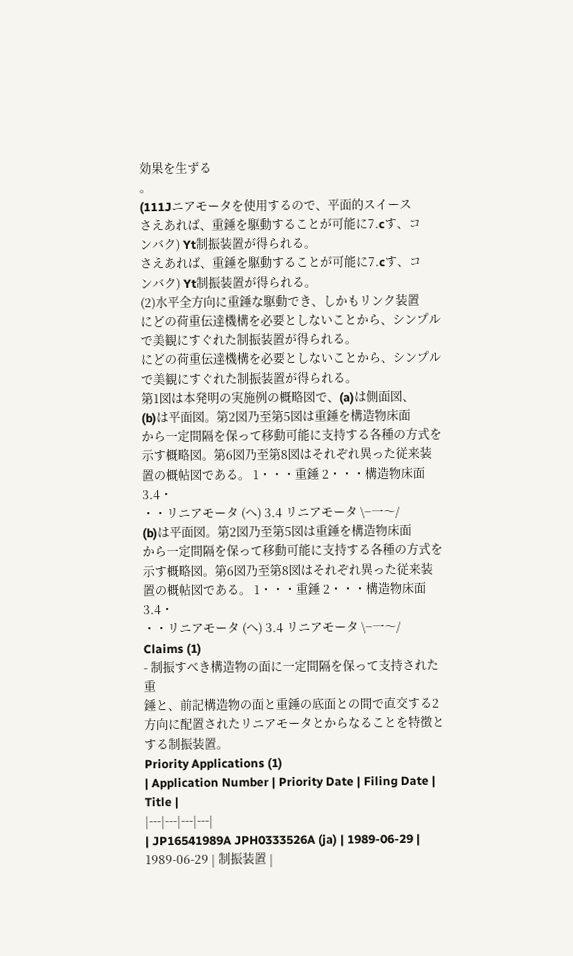効果を生ずる
。
(111Jニアモータを使用するので、平面的スイース
さえあれば、重錘を駆動することが可能に7.cす、コ
ンバク) Yt制振装置が得られる。
さえあれば、重錘を駆動することが可能に7.cす、コ
ンバク) Yt制振装置が得られる。
(2)水平全方向に重錘な駆動でき、しかもリンク装置
にどの荷重伝達機構を必要としないことから、シンプル
で美観にすぐれた制振装置が得られる。
にどの荷重伝達機構を必要としないことから、シンプル
で美観にすぐれた制振装置が得られる。
第1図は本発明の実施例の概略図で、(a)は側面図、
(b)は平面図。第2図乃至第5図は重錘を構造物床面
から一定間隔を保って移動可能に支持する各種の方式を
示す概略図。第6図乃至第8図はそれぞれ異った従来装
置の概帖図である。 1・・・重錘 2・・・構造物床面3.4・
・・リニアモータ (へ) 3.4 リニアモータ \−一〜/
(b)は平面図。第2図乃至第5図は重錘を構造物床面
から一定間隔を保って移動可能に支持する各種の方式を
示す概略図。第6図乃至第8図はそれぞれ異った従来装
置の概帖図である。 1・・・重錘 2・・・構造物床面3.4・
・・リニアモータ (へ) 3.4 リニアモータ \−一〜/
Claims (1)
- 制振すべき構造物の面に一定間隔を保って支持された重
錘と、前記構造物の面と重錘の底面との間で直交する2
方向に配置されたリニアモータとからなることを特徴と
する制振装置。
Priority Applications (1)
| Application Number | Priority Date | Filing Date | Title |
|---|---|---|---|
| JP16541989A JPH0333526A (ja) | 1989-06-29 | 1989-06-29 | 制振装置 |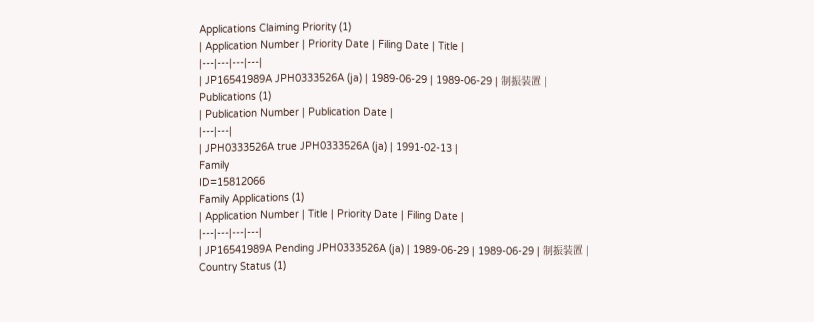Applications Claiming Priority (1)
| Application Number | Priority Date | Filing Date | Title |
|---|---|---|---|
| JP16541989A JPH0333526A (ja) | 1989-06-29 | 1989-06-29 | 制振装置 |
Publications (1)
| Publication Number | Publication Date |
|---|---|
| JPH0333526A true JPH0333526A (ja) | 1991-02-13 |
Family
ID=15812066
Family Applications (1)
| Application Number | Title | Priority Date | Filing Date |
|---|---|---|---|
| JP16541989A Pending JPH0333526A (ja) | 1989-06-29 | 1989-06-29 | 制振装置 |
Country Status (1)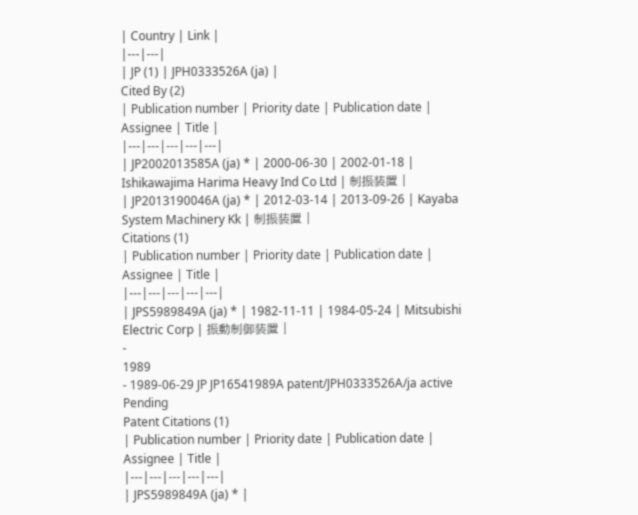| Country | Link |
|---|---|
| JP (1) | JPH0333526A (ja) |
Cited By (2)
| Publication number | Priority date | Publication date | Assignee | Title |
|---|---|---|---|---|
| JP2002013585A (ja) * | 2000-06-30 | 2002-01-18 | Ishikawajima Harima Heavy Ind Co Ltd | 制振装置 |
| JP2013190046A (ja) * | 2012-03-14 | 2013-09-26 | Kayaba System Machinery Kk | 制振装置 |
Citations (1)
| Publication number | Priority date | Publication date | Assignee | Title |
|---|---|---|---|---|
| JPS5989849A (ja) * | 1982-11-11 | 1984-05-24 | Mitsubishi Electric Corp | 振動制御装置 |
-
1989
- 1989-06-29 JP JP16541989A patent/JPH0333526A/ja active Pending
Patent Citations (1)
| Publication number | Priority date | Publication date | Assignee | Title |
|---|---|---|---|---|
| JPS5989849A (ja) * |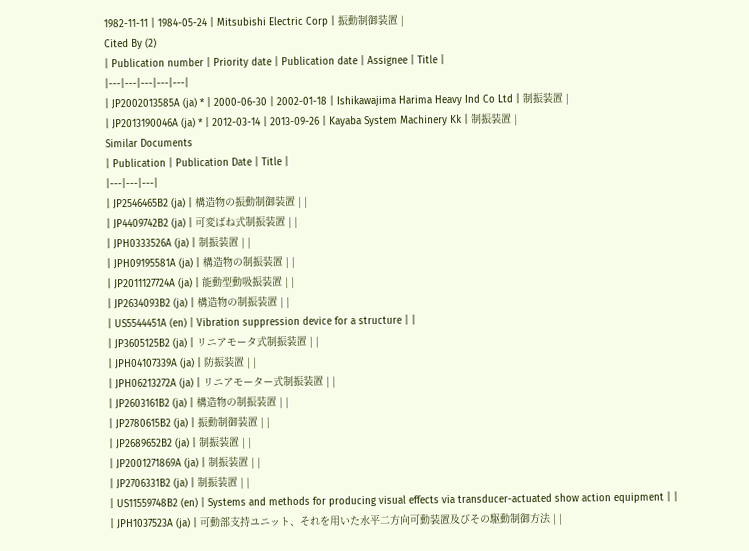1982-11-11 | 1984-05-24 | Mitsubishi Electric Corp | 振動制御装置 |
Cited By (2)
| Publication number | Priority date | Publication date | Assignee | Title |
|---|---|---|---|---|
| JP2002013585A (ja) * | 2000-06-30 | 2002-01-18 | Ishikawajima Harima Heavy Ind Co Ltd | 制振装置 |
| JP2013190046A (ja) * | 2012-03-14 | 2013-09-26 | Kayaba System Machinery Kk | 制振装置 |
Similar Documents
| Publication | Publication Date | Title |
|---|---|---|
| JP2546465B2 (ja) | 構造物の振動制御装置 | |
| JP4409742B2 (ja) | 可変ばね式制振装置 | |
| JPH0333526A (ja) | 制振装置 | |
| JPH09195581A (ja) | 構造物の制振装置 | |
| JP2011127724A (ja) | 能動型動吸振装置 | |
| JP2634093B2 (ja) | 構造物の制振装置 | |
| US5544451A (en) | Vibration suppression device for a structure | |
| JP3605125B2 (ja) | リニアモータ式制振装置 | |
| JPH04107339A (ja) | 防振装置 | |
| JPH06213272A (ja) | リニアモーター式制振装置 | |
| JP2603161B2 (ja) | 構造物の制振装置 | |
| JP2780615B2 (ja) | 振動制御装置 | |
| JP2689652B2 (ja) | 制振装置 | |
| JP2001271869A (ja) | 制振装置 | |
| JP2706331B2 (ja) | 制振装置 | |
| US11559748B2 (en) | Systems and methods for producing visual effects via transducer-actuated show action equipment | |
| JPH1037523A (ja) | 可動部支持ユニット、それを用いた水平二方向可動装置及びその駆動制御方法 | |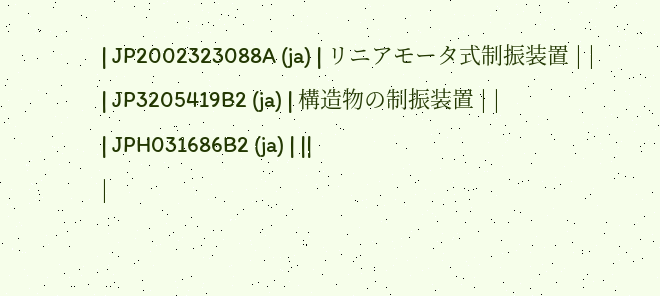| JP2002323088A (ja) | リニアモータ式制振装置 | |
| JP3205419B2 (ja) | 構造物の制振装置 | |
| JPH031686B2 (ja) | ||
|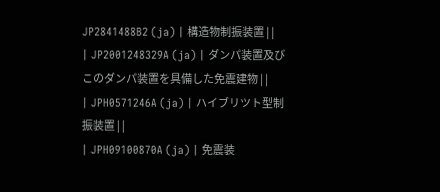JP2841488B2 (ja) | 構造物制振装置 | |
| JP2001248329A (ja) | ダンパ装置及びこのダンパ装置を具備した免震建物 | |
| JPH0571246A (ja) | ハイブリツト型制振装置 | |
| JPH09100870A (ja) | 免震装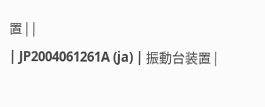置 | |
| JP2004061261A (ja) | 振動台装置 |